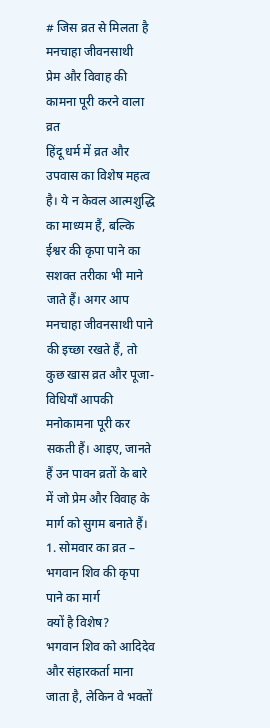# जिस व्रत से मिलता है मनचाहा जीवनसाथी
प्रेम और विवाह की कामना पूरी करने वाला व्रत
हिंदू धर्म में व्रत और उपवास का विशेष महत्व है। ये न केवल आत्मशुद्धि का माध्यम हैं, बल्कि ईश्वर की कृपा पाने का सशक्त तरीका भी माने जाते हैं। अगर आप मनचाहा जीवनसाथी पाने की इच्छा रखते हैं, तो कुछ खास व्रत और पूजा-विधियाँ आपकी मनोकामना पूरी कर सकती हैं। आइए, जानते हैं उन पावन व्रतों के बारे में जो प्रेम और विवाह के मार्ग को सुगम बनाते हैं।
1. सोमवार का व्रत – भगवान शिव की कृपा पाने का मार्ग
क्यों है विशेष?
भगवान शिव को आदिदेव और संहारकर्ता माना जाता है, लेकिन वे भक्तों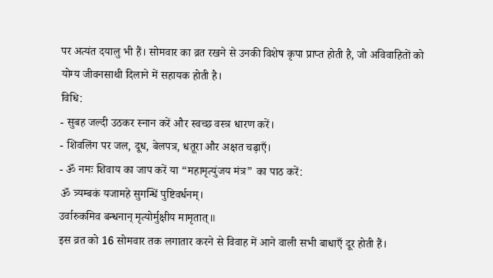पर अत्यंत दयालु भी हैं। सोमवार का व्रत रखने से उनकी विशेष कृपा प्राप्त होती है, जो अविवाहितों को योग्य जीवनसाथी दिलाने में सहायक होती है।
विधि:
- सुबह जल्दी उठकर स्नान करें और स्वच्छ वस्त्र धारण करें।
- शिवलिंग पर जल, दूध, बेलपत्र, धतूरा और अक्षत चढ़ाएँ।
- ॐ नमः शिवाय का जाप करें या “महामृत्युंजय मंत्र” का पाठ करें:
ॐ त्र्यम्बकं यजामहे सुगन्धिं पुष्टिवर्धनम्।
उर्वारुकमिव बन्धनान् मृत्योर्मुक्षीय मामृतात्॥
इस व्रत को 16 सोमवार तक लगातार करने से विवाह में आने वाली सभी बाधाएँ दूर होती हैं।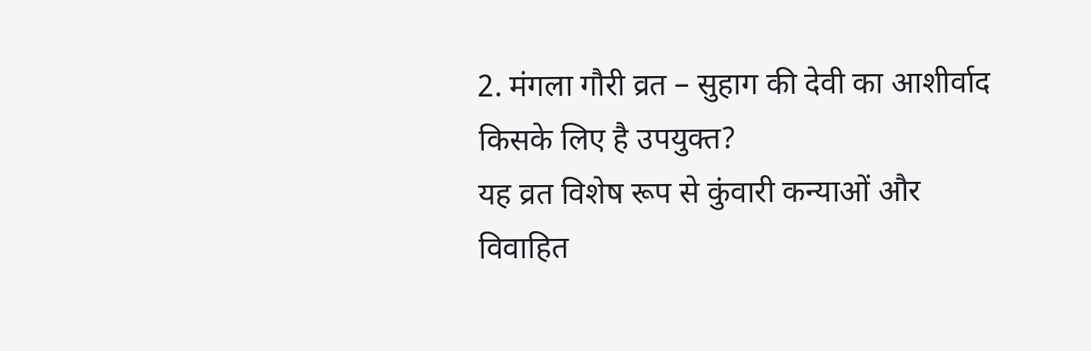2. मंगला गौरी व्रत – सुहाग की देवी का आशीर्वाद
किसके लिए है उपयुक्त?
यह व्रत विशेष रूप से कुंवारी कन्याओं और विवाहित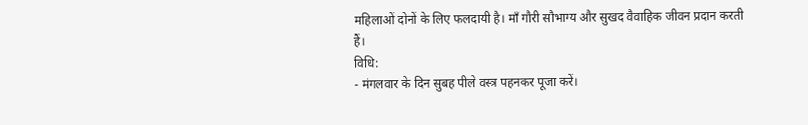महिलाओं दोनों के लिए फलदायी है। माँ गौरी सौभाग्य और सुखद वैवाहिक जीवन प्रदान करती हैं।
विधि:
- मंगलवार के दिन सुबह पीले वस्त्र पहनकर पूजा करें।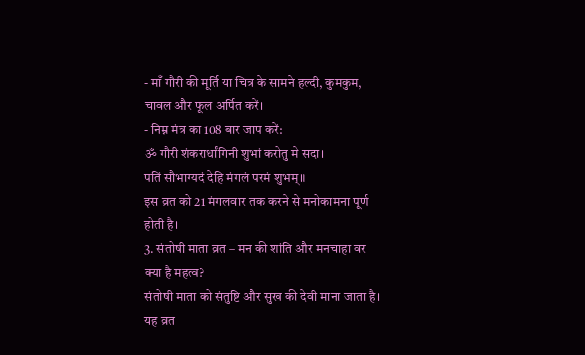- माँ गौरी की मूर्ति या चित्र के सामने हल्दी, कुमकुम, चावल और फूल अर्पित करें।
- निम्न मंत्र का 108 बार जाप करें:
ॐ गौरी शंकरार्धांगिनी शुभां करोतु मे सदा।
पतिं सौभाग्यदं देहि मंगलं परमं शुभम्॥
इस व्रत को 21 मंगलवार तक करने से मनोकामना पूर्ण होती है।
3. संतोषी माता व्रत – मन की शांति और मनचाहा वर
क्या है महत्व?
संतोषी माता को संतुष्टि और सुख की देवी माना जाता है। यह व्रत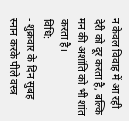न केवल विवाह में आ रही देरी को दूर करता है, बल्कि मन की अशांति को भी शांत करता है।
विधि:
- शुक्रवार के दिन सुबह स्नान करके पीले वस्त्र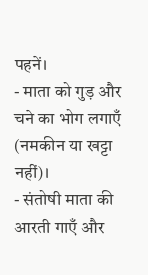पहनें।
- माता को गुड़ और चने का भोग लगाएँ (नमकीन या खट्टा नहीं)।
- संतोषी माता की आरती गाएँ और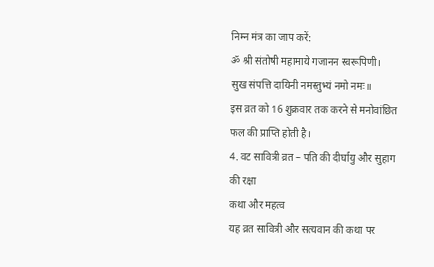निम्न मंत्र का जाप करें:
ॐ श्री संतोषी महामाये गजानन स्वरूपिणी।
सुख संपत्ति दायिनी नमस्तुभ्यं नमो नमः॥
इस व्रत को 16 शुक्रवार तक करने से मनोवांछित फल की प्राप्ति होती है।
4. वट सावित्री व्रत – पति की दीर्घायु और सुहाग की रक्षा
कथा और महत्व
यह व्रत सावित्री और सत्यवान की कथा पर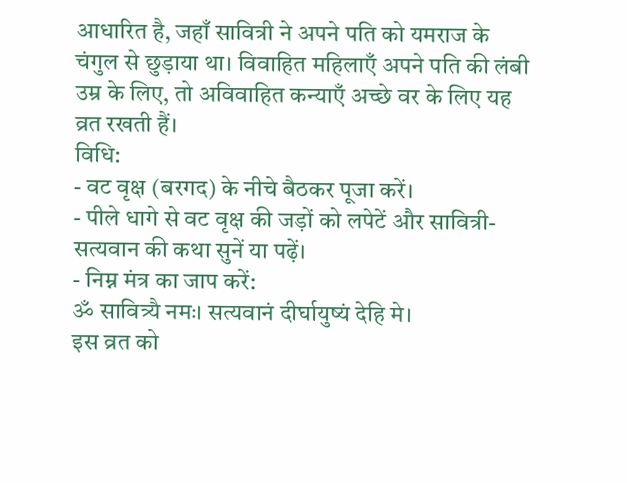आधारित है, जहाँ सावित्री ने अपने पति को यमराज के चंगुल से छुड़ाया था। विवाहित महिलाएँ अपने पति की लंबी उम्र के लिए, तो अविवाहित कन्याएँ अच्छे वर के लिए यह व्रत रखती हैं।
विधि:
- वट वृक्ष (बरगद) के नीचे बैठकर पूजा करें।
- पीले धागे से वट वृक्ष की जड़ों को लपेटें और सावित्री-सत्यवान की कथा सुनें या पढ़ें।
- निम्न मंत्र का जाप करें:
ॐ सावित्र्यै नमः। सत्यवानं दीर्घायुष्यं देहि मे।
इस व्रत को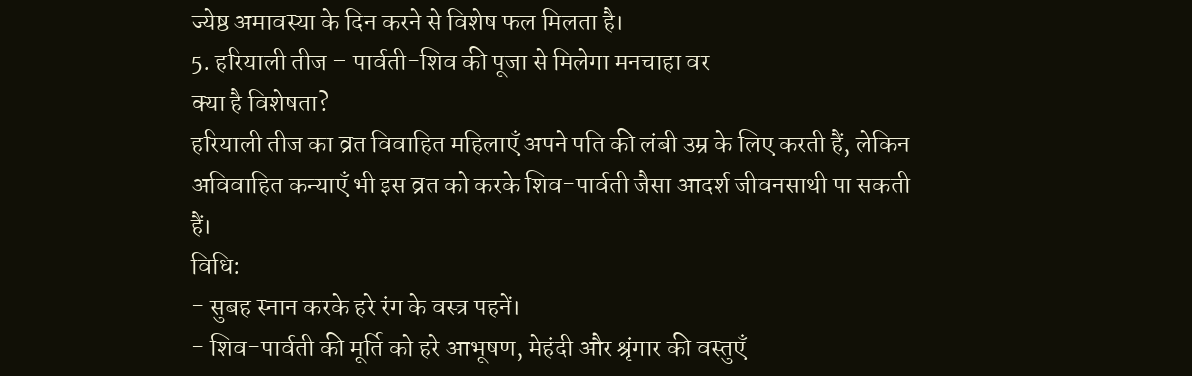ज्येष्ठ अमावस्या के दिन करने से विशेष फल मिलता है।
5. हरियाली तीज – पार्वती-शिव की पूजा से मिलेगा मनचाहा वर
क्या है विशेषता?
हरियाली तीज का व्रत विवाहित महिलाएँ अपने पति की लंबी उम्र के लिए करती हैं, लेकिन अविवाहित कन्याएँ भी इस व्रत को करके शिव-पार्वती जैसा आदर्श जीवनसाथी पा सकती हैं।
विधि:
- सुबह स्नान करके हरे रंग के वस्त्र पहनें।
- शिव-पार्वती की मूर्ति को हरे आभूषण, मेहंदी और श्रृंगार की वस्तुएँ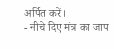अर्पित करें।
- नीचे दिए मंत्र का जाप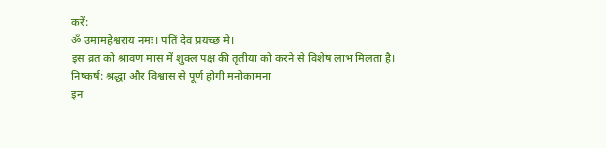करें:
ॐ उमामहेश्वराय नमः। पतिं देव प्रयच्छ मे।
इस व्रत को श्रावण मास में शुक्ल पक्ष की तृतीया को करने से विशेष लाभ मिलता है।
निष्कर्ष: श्रद्धा और विश्वास से पूर्ण होगी मनोकामना
इन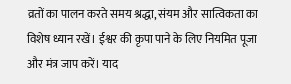व्रतों का पालन करते समय श्रद्धा, संयम और सात्विकता का विशेष ध्यान रखें। ईश्वर की कृपा पाने के लिए नियमित पूजा और मंत्र जाप करें। याद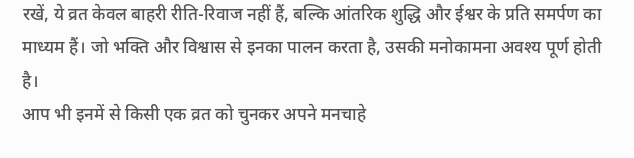रखें, ये व्रत केवल बाहरी रीति-रिवाज नहीं हैं, बल्कि आंतरिक शुद्धि और ईश्वर के प्रति समर्पण का माध्यम हैं। जो भक्ति और विश्वास से इनका पालन करता है, उसकी मनोकामना अवश्य पूर्ण होती है।
आप भी इनमें से किसी एक व्रत को चुनकर अपने मनचाहे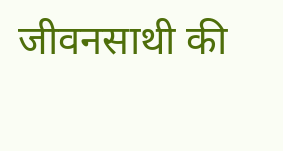जीवनसाथी की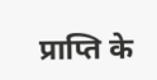प्राप्ति के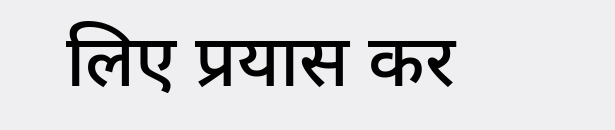लिए प्रयास कर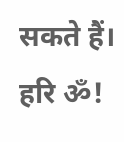सकते हैं। हरि ॐ!